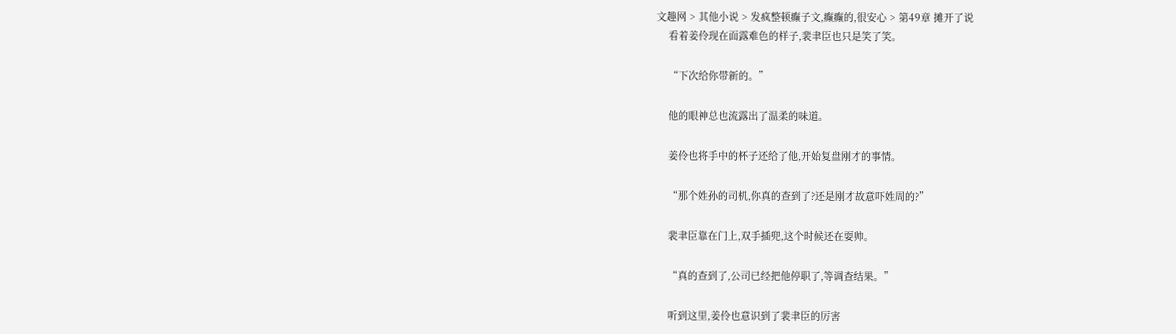文趣网 > 其他小说 > 发疯整顿癫子文,癫癫的,很安心 > 第49章 摊开了说
    看着姜伶现在面露难色的样子,裴聿臣也只是笑了笑。

    “下次给你带新的。”

    他的眼神总也流露出了温柔的味道。

    姜伶也将手中的杯子还给了他,开始复盘刚才的事情。

    “那个姓孙的司机,你真的查到了?还是刚才故意吓姓周的?”

    裴聿臣靠在门上,双手插兜,这个时候还在耍帅。

    “真的查到了,公司已经把他停职了,等调查结果。”

    听到这里,姜伶也意识到了裴聿臣的厉害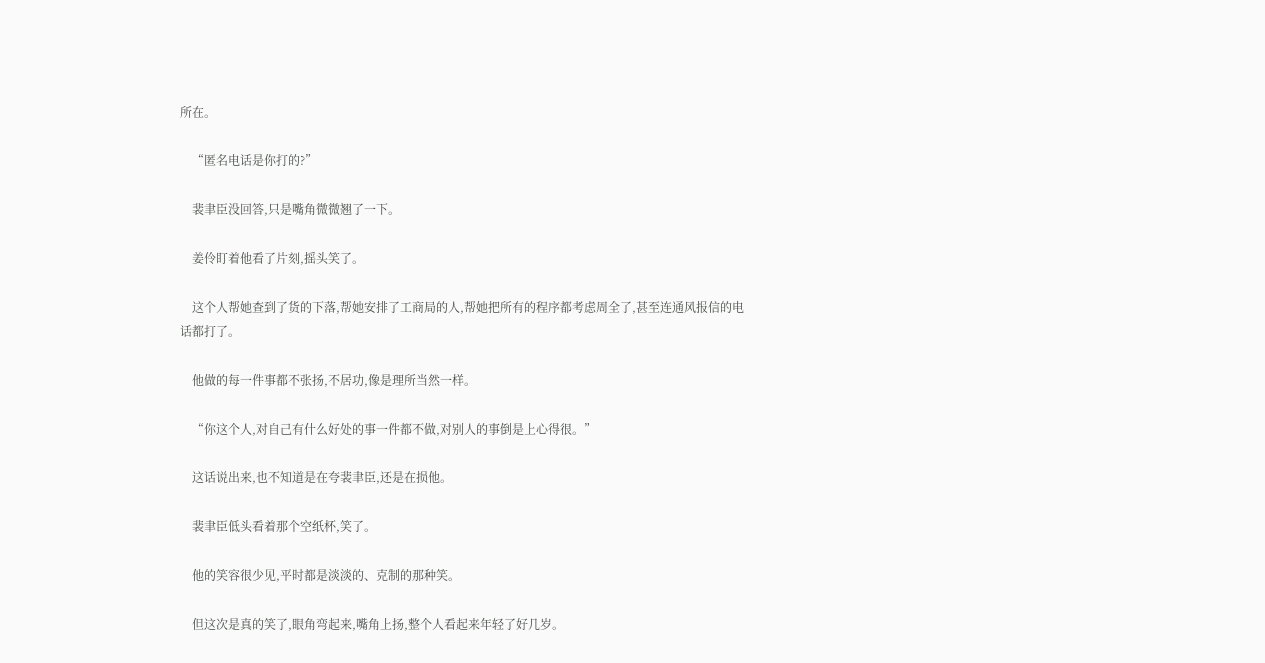所在。

    “匿名电话是你打的?”

    裴聿臣没回答,只是嘴角微微翘了一下。

    姜伶盯着他看了片刻,摇头笑了。

    这个人帮她查到了货的下落,帮她安排了工商局的人,帮她把所有的程序都考虑周全了,甚至连通风报信的电话都打了。

    他做的每一件事都不张扬,不居功,像是理所当然一样。

    “你这个人,对自己有什么好处的事一件都不做,对别人的事倒是上心得很。”

    这话说出来,也不知道是在夸裴聿臣,还是在损他。

    裴聿臣低头看着那个空纸杯,笑了。

    他的笑容很少见,平时都是淡淡的、克制的那种笑。

    但这次是真的笑了,眼角弯起来,嘴角上扬,整个人看起来年轻了好几岁。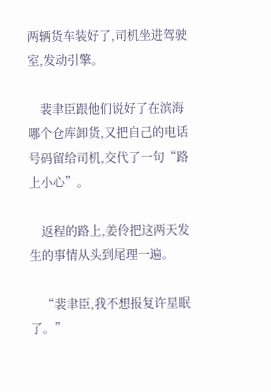两辆货车装好了,司机坐进驾驶室,发动引擎。

    裴聿臣跟他们说好了在滨海哪个仓库卸货,又把自己的电话号码留给司机,交代了一句“路上小心”。

    返程的路上,姜伶把这两天发生的事情从头到尾理一遍。

    “裴聿臣,我不想报复许星眠了。”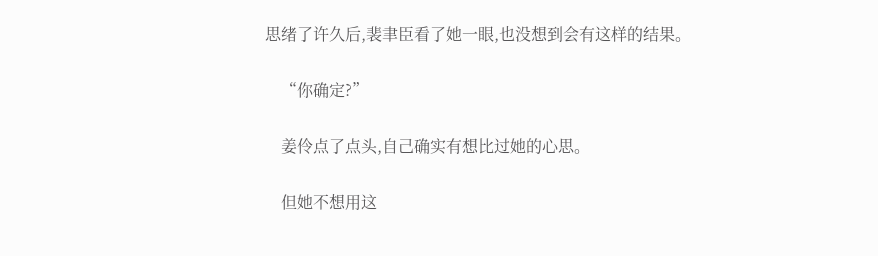思绪了许久后,裴聿臣看了她一眼,也没想到会有这样的结果。

    “你确定?”

    姜伶点了点头,自己确实有想比过她的心思。

    但她不想用这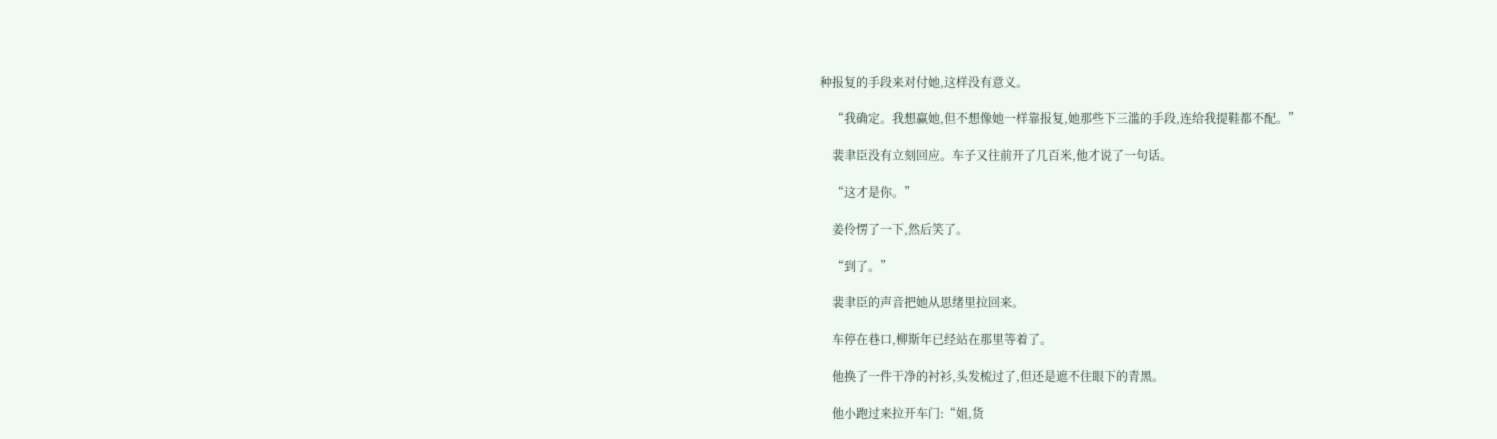种报复的手段来对付她,这样没有意义。

    “我确定。我想赢她,但不想像她一样靠报复,她那些下三滥的手段,连给我提鞋都不配。”

    裴聿臣没有立刻回应。车子又往前开了几百米,他才说了一句话。

    “这才是你。”

    姜伶愣了一下,然后笑了。

    “到了。”

    裴聿臣的声音把她从思绪里拉回来。

    车停在巷口,柳斯年已经站在那里等着了。

    他换了一件干净的衬衫,头发梳过了,但还是遮不住眼下的青黑。

    他小跑过来拉开车门:“姐,货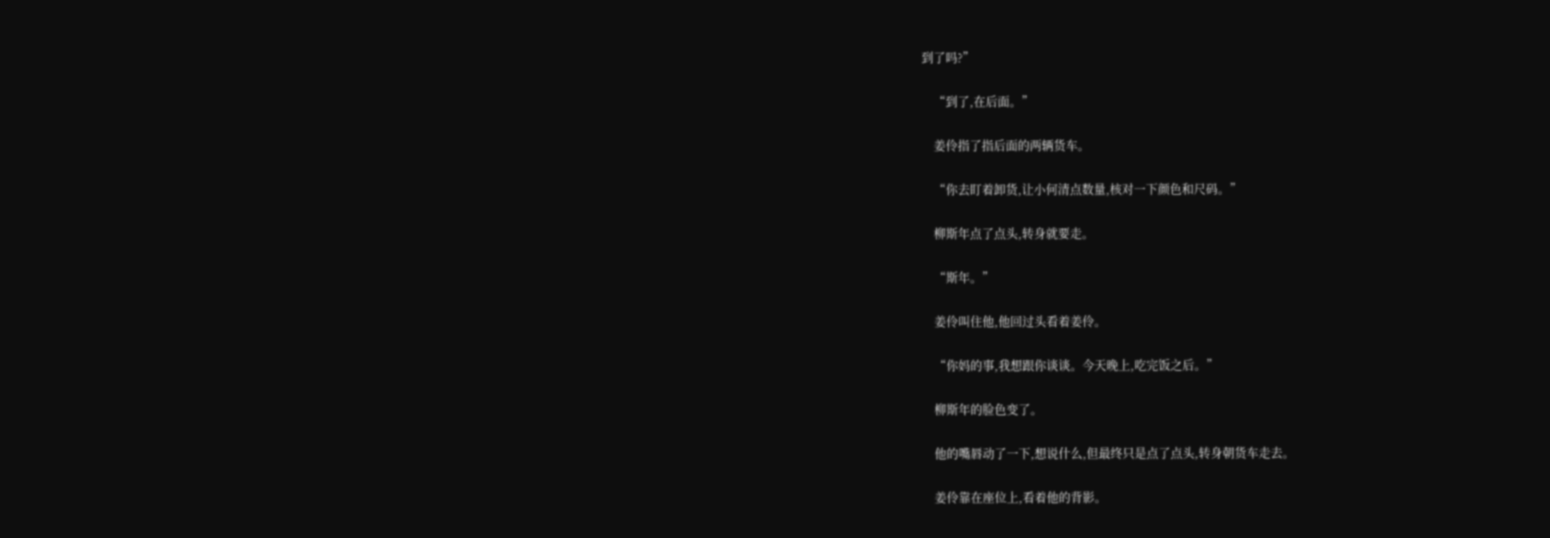到了吗?”

    “到了,在后面。”

    姜伶指了指后面的两辆货车。

    “你去盯着卸货,让小何清点数量,核对一下颜色和尺码。”

    柳斯年点了点头,转身就要走。

    “斯年。”

    姜伶叫住他,他回过头看着姜伶。

    “你妈的事,我想跟你谈谈。今天晚上,吃完饭之后。”

    柳斯年的脸色变了。

    他的嘴唇动了一下,想说什么,但最终只是点了点头,转身朝货车走去。

    姜伶靠在座位上,看着他的背影。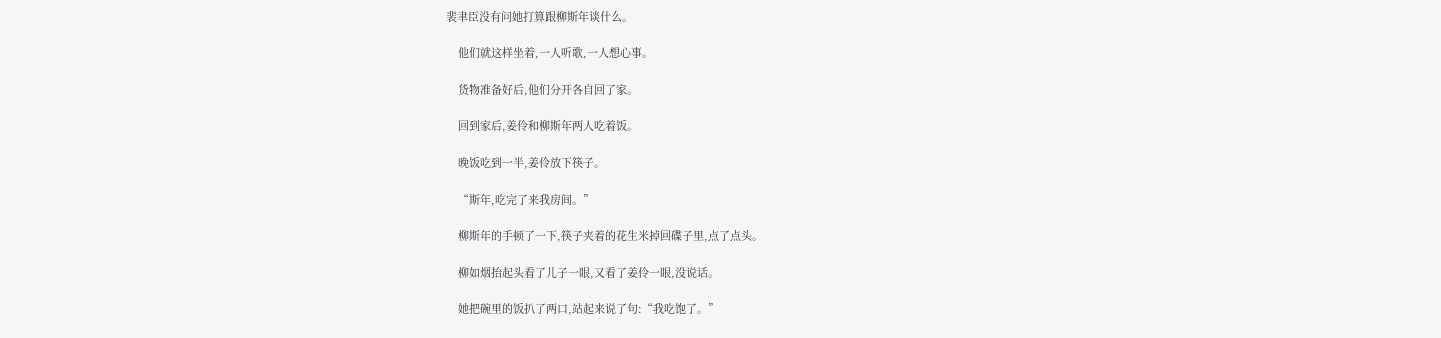裴聿臣没有问她打算跟柳斯年谈什么。

    他们就这样坐着,一人听歌,一人想心事。

    货物准备好后,他们分开各自回了家。

    回到家后,姜伶和柳斯年两人吃着饭。

    晚饭吃到一半,姜伶放下筷子。

    “斯年,吃完了来我房间。”

    柳斯年的手顿了一下,筷子夹着的花生米掉回碟子里,点了点头。

    柳如烟抬起头看了儿子一眼,又看了姜伶一眼,没说话。

    她把碗里的饭扒了两口,站起来说了句:“我吃饱了。”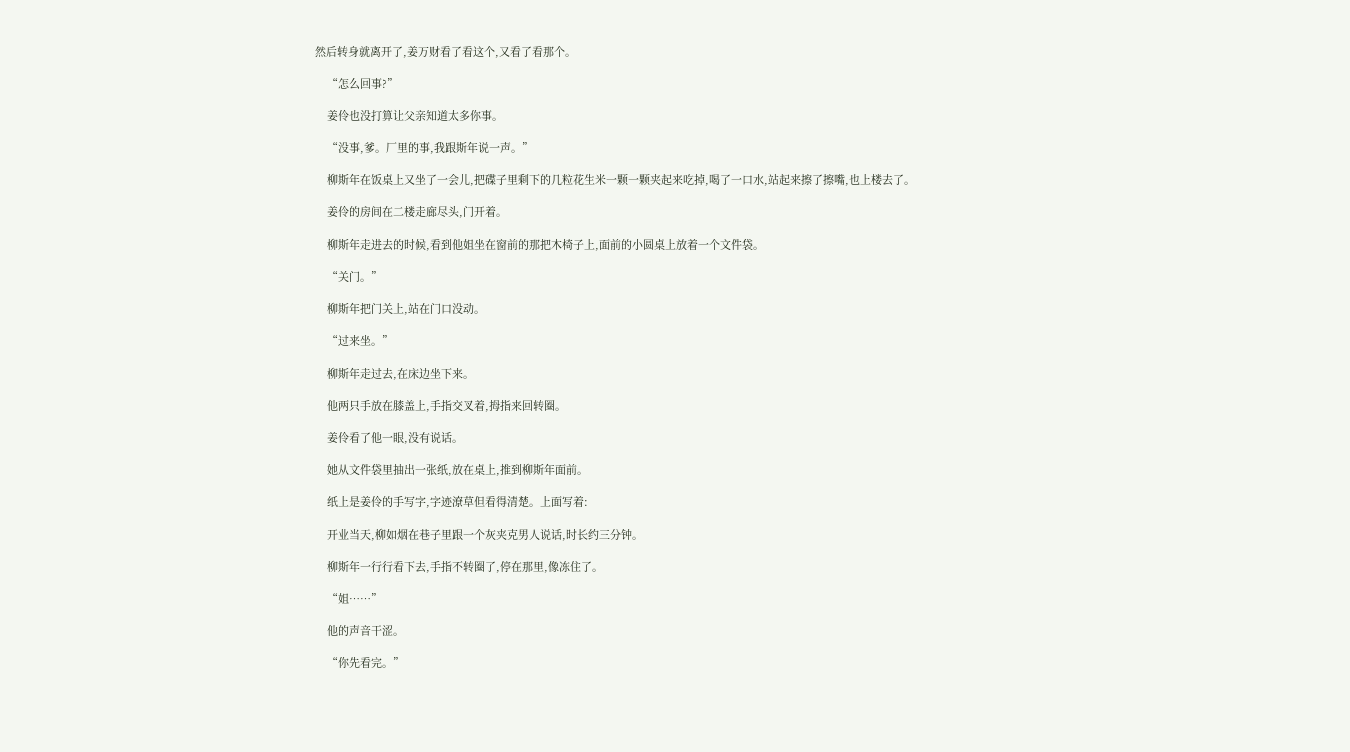然后转身就离开了,姜万财看了看这个,又看了看那个。

    “怎么回事?”

    姜伶也没打算让父亲知道太多你事。

    “没事,爹。厂里的事,我跟斯年说一声。”

    柳斯年在饭桌上又坐了一会儿,把碟子里剩下的几粒花生米一颗一颗夹起来吃掉,喝了一口水,站起来擦了擦嘴,也上楼去了。

    姜伶的房间在二楼走廊尽头,门开着。

    柳斯年走进去的时候,看到他姐坐在窗前的那把木椅子上,面前的小圆桌上放着一个文件袋。

    “关门。”

    柳斯年把门关上,站在门口没动。

    “过来坐。”

    柳斯年走过去,在床边坐下来。

    他两只手放在膝盖上,手指交叉着,拇指来回转圈。

    姜伶看了他一眼,没有说话。

    她从文件袋里抽出一张纸,放在桌上,推到柳斯年面前。

    纸上是姜伶的手写字,字迹潦草但看得清楚。上面写着:

    开业当天,柳如烟在巷子里跟一个灰夹克男人说话,时长约三分钟。

    柳斯年一行行看下去,手指不转圈了,停在那里,像冻住了。

    “姐……”

    他的声音干涩。

    “你先看完。”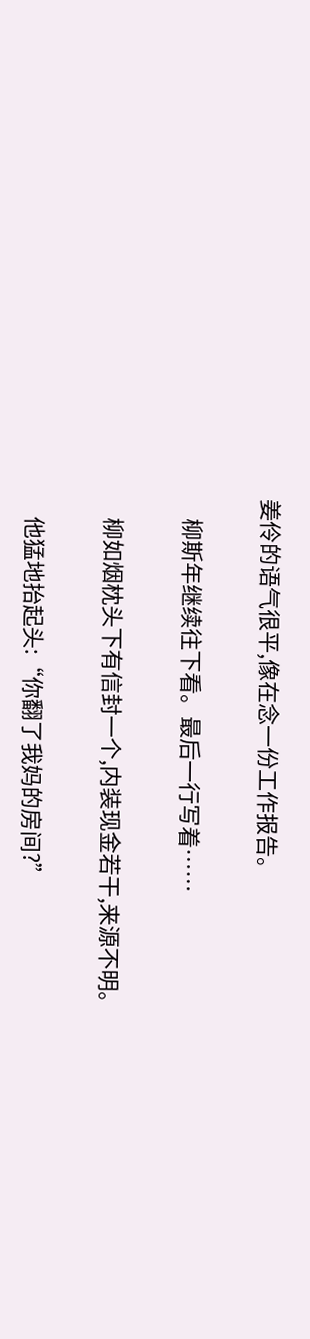姜伶的语气很平,像在念一份工作报告。

    柳斯年继续往下看。最后一行写着……

    柳如烟枕头下有信封一个,内装现金若干,来源不明。

    他猛地抬起头:“你翻了我妈的房间?”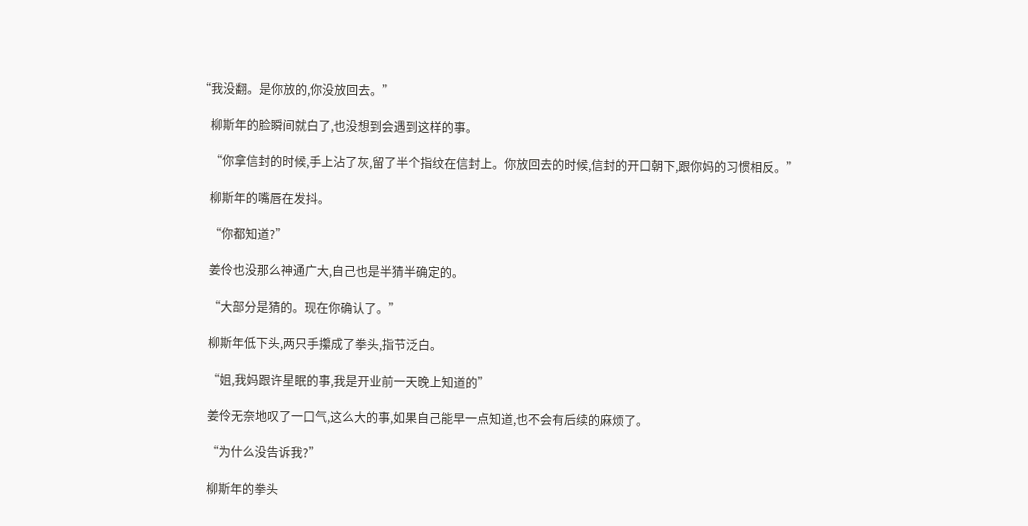“我没翻。是你放的,你没放回去。”

    柳斯年的脸瞬间就白了,也没想到会遇到这样的事。

    “你拿信封的时候,手上沾了灰,留了半个指纹在信封上。你放回去的时候,信封的开口朝下,跟你妈的习惯相反。”

    柳斯年的嘴唇在发抖。

    “你都知道?”

    姜伶也没那么神通广大,自己也是半猜半确定的。

    “大部分是猜的。现在你确认了。”

    柳斯年低下头,两只手攥成了拳头,指节泛白。

    “姐,我妈跟许星眠的事,我是开业前一天晚上知道的”

    姜伶无奈地叹了一口气,这么大的事,如果自己能早一点知道,也不会有后续的麻烦了。

    “为什么没告诉我?”

    柳斯年的拳头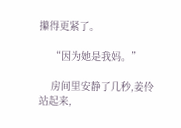攥得更紧了。

    “因为她是我妈。”

    房间里安静了几秒,姜伶站起来,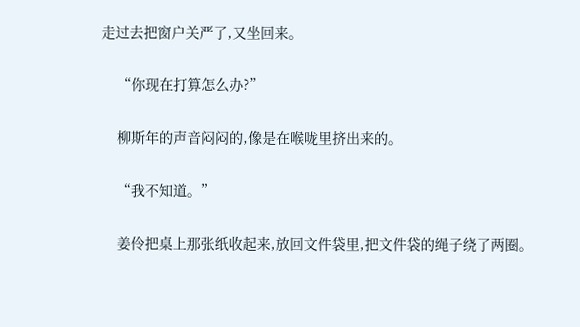走过去把窗户关严了,又坐回来。

    “你现在打算怎么办?”

    柳斯年的声音闷闷的,像是在喉咙里挤出来的。

    “我不知道。”

    姜伶把桌上那张纸收起来,放回文件袋里,把文件袋的绳子绕了两圈。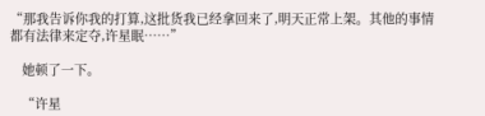“那我告诉你我的打算,这批货我已经拿回来了,明天正常上架。其他的事情都有法律来定夺,许星眠……”

    她顿了一下。

    “许星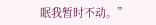眠我暂时不动。”